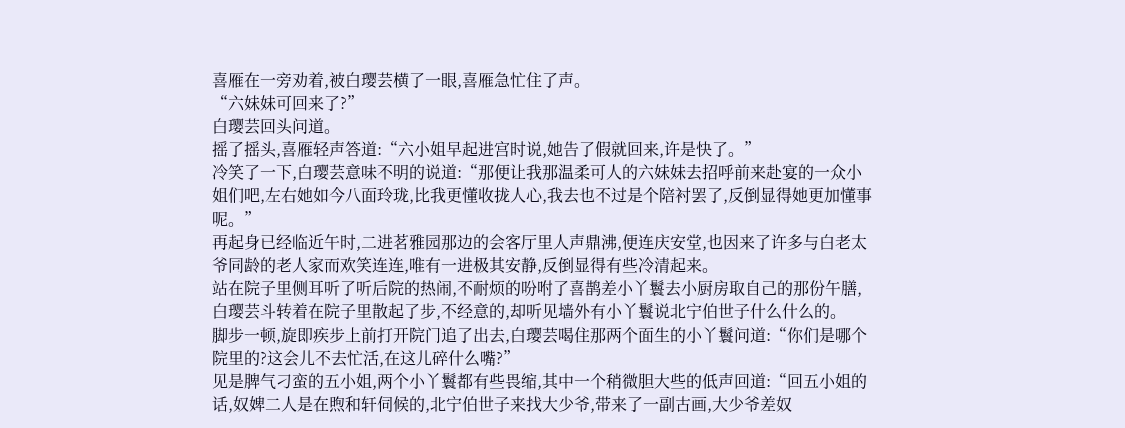喜雁在一旁劝着,被白璎芸横了一眼,喜雁急忙住了声。
“六妹妹可回来了?”
白璎芸回头问道。
摇了摇头,喜雁轻声答道:“六小姐早起进宫时说,她告了假就回来,许是快了。”
冷笑了一下,白璎芸意味不明的说道:“那便让我那温柔可人的六妹妹去招呼前来赴宴的一众小姐们吧,左右她如今八面玲珑,比我更懂收拢人心,我去也不过是个陪衬罢了,反倒显得她更加懂事呢。”
再起身已经临近午时,二进茗雅园那边的会客厅里人声鼎沸,便连庆安堂,也因来了许多与白老太爷同龄的老人家而欢笑连连,唯有一进极其安静,反倒显得有些冷清起来。
站在院子里侧耳听了听后院的热闹,不耐烦的吩咐了喜鹊差小丫鬟去小厨房取自己的那份午膳,白璎芸斗转着在院子里散起了步,不经意的,却听见墙外有小丫鬟说北宁伯世子什么什么的。
脚步一顿,旋即疾步上前打开院门追了出去,白璎芸喝住那两个面生的小丫鬟问道:“你们是哪个院里的?这会儿不去忙活,在这儿碎什么嘴?”
见是脾气刁蛮的五小姐,两个小丫鬟都有些畏缩,其中一个稍微胆大些的低声回道:“回五小姐的话,奴婢二人是在煦和轩伺候的,北宁伯世子来找大少爷,带来了一副古画,大少爷差奴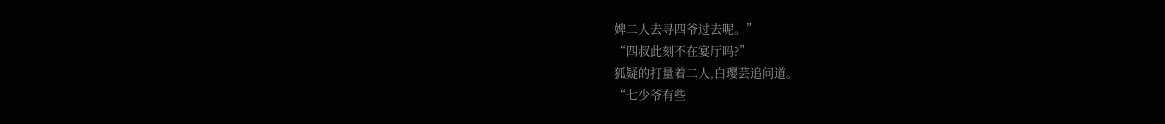婢二人去寻四爷过去呢。”
“四叔此刻不在宴厅吗?”
狐疑的打量着二人,白璎芸追问道。
“七少爷有些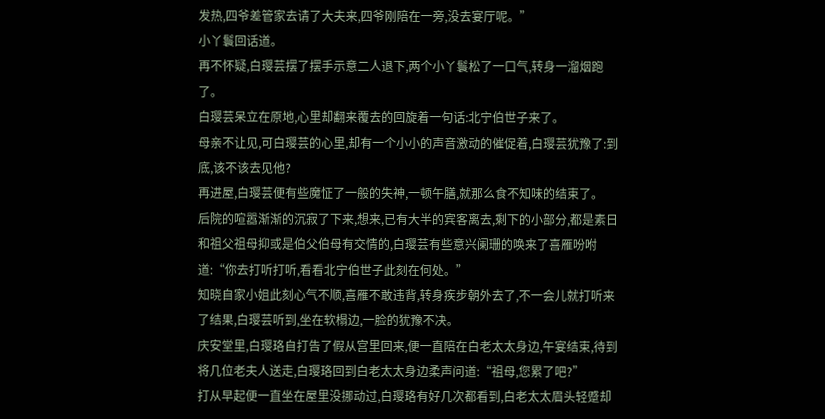发热,四爷差管家去请了大夫来,四爷刚陪在一旁,没去宴厅呢。”
小丫鬟回话道。
再不怀疑,白璎芸摆了摆手示意二人退下,两个小丫鬟松了一口气,转身一溜烟跑了。
白璎芸呆立在原地,心里却翻来覆去的回旋着一句话:北宁伯世子来了。
母亲不让见,可白璎芸的心里,却有一个小小的声音激动的催促着,白璎芸犹豫了:到底,该不该去见他?
再进屋,白璎芸便有些魔怔了一般的失神,一顿午膳,就那么食不知味的结束了。
后院的喧嚣渐渐的沉寂了下来,想来,已有大半的宾客离去,剩下的小部分,都是素日和祖父祖母抑或是伯父伯母有交情的,白璎芸有些意兴阑珊的唤来了喜雁吩咐道:“你去打听打听,看看北宁伯世子此刻在何处。”
知晓自家小姐此刻心气不顺,喜雁不敢违背,转身疾步朝外去了,不一会儿就打听来了结果,白璎芸听到,坐在软榻边,一脸的犹豫不决。
庆安堂里,白璎珞自打告了假从宫里回来,便一直陪在白老太太身边,午宴结束,待到将几位老夫人送走,白璎珞回到白老太太身边柔声问道:“祖母,您累了吧?”
打从早起便一直坐在屋里没挪动过,白璎珞有好几次都看到,白老太太眉头轻蹙却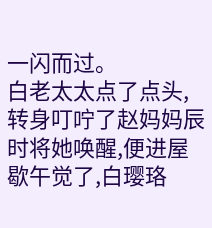一闪而过。
白老太太点了点头,转身叮咛了赵妈妈辰时将她唤醒,便进屋歇午觉了,白璎珞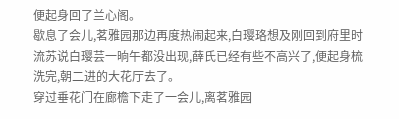便起身回了兰心阁。
歇息了会儿,茗雅园那边再度热闹起来,白璎珞想及刚回到府里时流苏说白璎芸一晌午都没出现,薛氏已经有些不高兴了,便起身梳洗完,朝二进的大花厅去了。
穿过垂花门在廊檐下走了一会儿,离茗雅园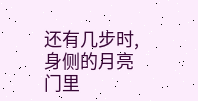还有几步时,身侧的月亮门里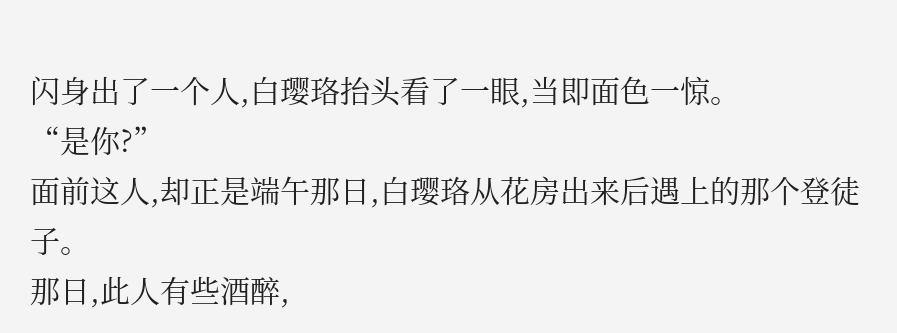闪身出了一个人,白璎珞抬头看了一眼,当即面色一惊。
“是你?”
面前这人,却正是端午那日,白璎珞从花房出来后遇上的那个登徒子。
那日,此人有些酒醉,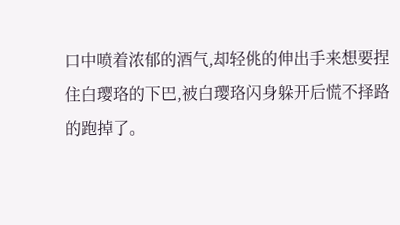口中喷着浓郁的酒气,却轻佻的伸出手来想要捏住白璎珞的下巴,被白璎珞闪身躲开后慌不择路的跑掉了。